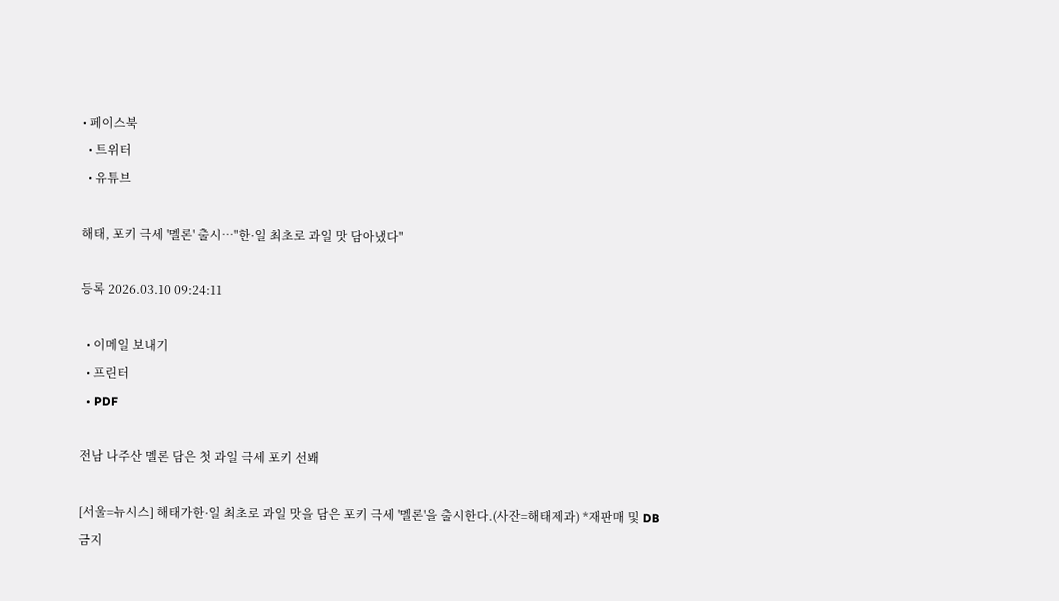• 페이스북
  • 트위터
  • 유튜브

해태, 포키 극세 '멜론' 출시…"한·일 최초로 과일 맛 담아냈다"

등록 2026.03.10 09:24:11

  • 이메일 보내기
  • 프린터
  • PDF

전남 나주산 멜론 담은 첫 과일 극세 포키 선봬

[서울=뉴시스] 해태가한·일 최초로 과일 맛을 담은 포키 극세 '멜론'을 출시한다.(사잔=해태제과) *재판매 및 DB 금지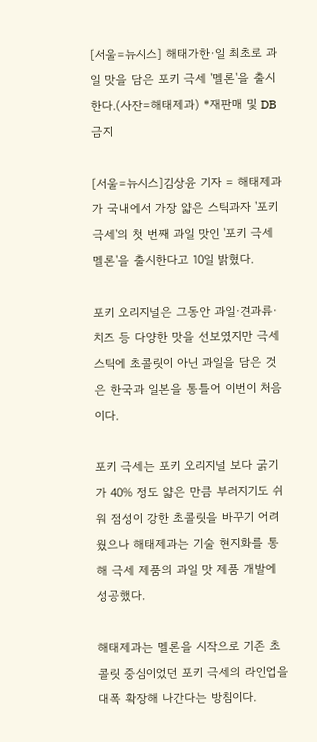[서울=뉴시스] 해태가한·일 최초로 과일 맛을 담은 포키 극세 '멜론'을 출시한다.(사잔=해태제과) *재판매 및 DB 금지

[서울=뉴시스]김상윤 기자 = 해태제과가 국내에서 가장 얇은 스틱과자 '포키 극세'의 첫 번째 과일 맛인 '포키 극세 멜론'을 출시한다고 10일 밝혔다.

포키 오리지널은 그동안 과일·견과류·치즈 등 다양한 맛을 선보였지만 극세 스틱에 초콜릿이 아닌 과일을 담은 것은 한국과 일본을 통틀어 이번이 처음이다.

포키 극세는 포키 오리지널 보다 굵기가 40% 정도 얇은 만큼 부러지기도 쉬워 점성이 강한 초콜릿을 바꾸기 어려웠으나 해태제과는 기술 현지화를 통해 극세 제품의 과일 맛 제품 개발에 성공했다.

해태제과는 멜론을 시작으로 기존 초콜릿 중심이었던 포키 극세의 라인업을 대폭 확장해 나간다는 방침이다.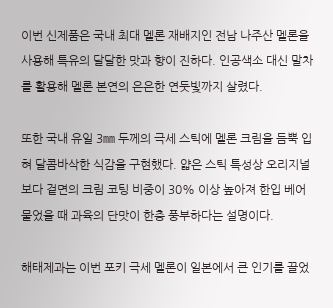이번 신제품은 국내 최대 멜론 재배지인 전남 나주산 멜론을 사용해 특유의 달달한 맛과 향이 진하다. 인공색소 대신 말차를 활용해 멜론 본연의 은은한 연둣빛까지 살렸다.

또한 국내 유일 3㎜ 두께의 극세 스틱에 멜론 크림을 듬뿍 입혀 달콤바삭한 식감을 구현했다. 얇은 스틱 특성상 오리지널 보다 겉면의 크림 코팅 비중이 30% 이상 높아져 한입 베어 물었을 때 과육의 단맛이 한층 풍부하다는 설명이다.

해태제과는 이번 포키 극세 멜론이 일본에서 큰 인기를 끌었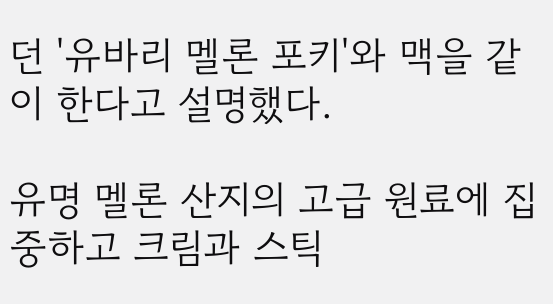던 '유바리 멜론 포키'와 맥을 같이 한다고 설명했다.

유명 멜론 산지의 고급 원료에 집중하고 크림과 스틱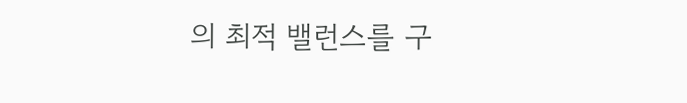의 최적 밸런스를 구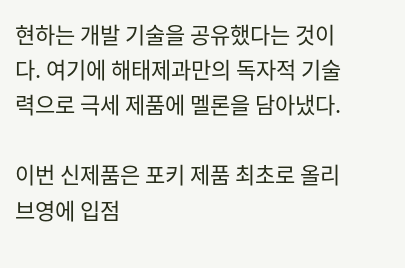현하는 개발 기술을 공유했다는 것이다. 여기에 해태제과만의 독자적 기술력으로 극세 제품에 멜론을 담아냈다.

이번 신제품은 포키 제품 최초로 올리브영에 입점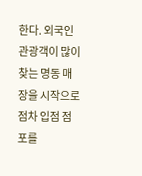한다. 외국인 관광객이 많이 찾는 명동 매장을 시작으로 점차 입점 점포를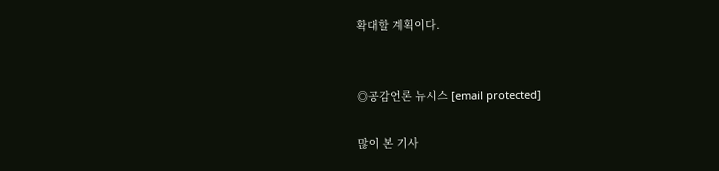확대할 계획이다.


◎공감언론 뉴시스 [email protected]

많이 본 기사